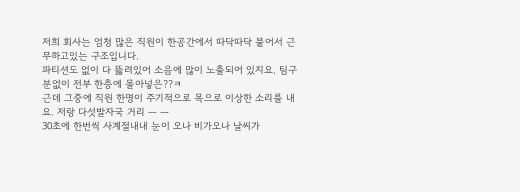저희 회사는 엄청 많은 직원이 한공간에서 따닥따닥 붙어서 근무하고있는 구조입니다.
파티션도 없이 다 뚫려있어 소음에 많이 노출되어 있지요. 팀구분없이 전부 한층에 몰아넣은??ㅋ
근데 그중에 직원 한명이 주기적으로 목으로 이상한 소리를 내요. 저랑 다섯발자국 거리 ㅡ ㅡ
30초에 한번씩 사계절내내 눈이 오나 비가오나 날씨가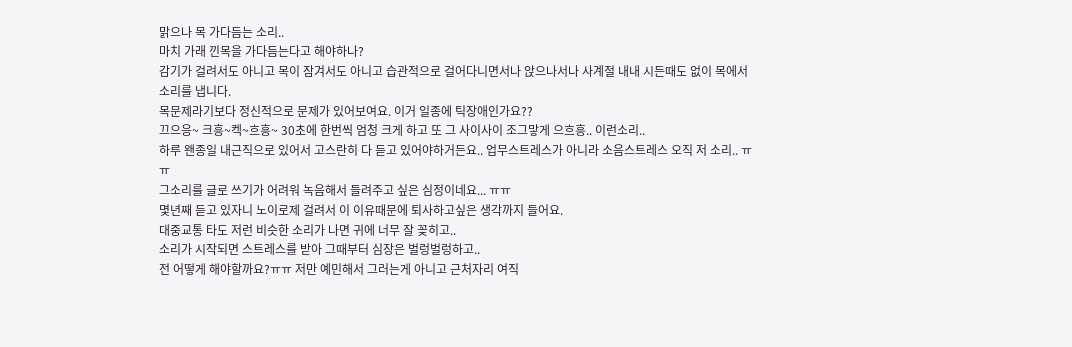맑으나 목 가다듬는 소리..
마치 가래 낀목을 가다듬는다고 해야하나?
감기가 걸려서도 아니고 목이 잠겨서도 아니고 습관적으로 걸어다니면서나 앉으나서나 사계절 내내 시든때도 없이 목에서 소리를 냅니다.
목문제라기보다 정신적으로 문제가 있어보여요. 이거 일종에 틱장애인가요??
끄으응~ 크흥~켁~흐흥~ 30초에 한번씩 엄청 크게 하고 또 그 사이사이 조그맣게 으흐흥.. 이런소리..
하루 왠종일 내근직으로 있어서 고스란히 다 듣고 있어야하거든요.. 업무스트레스가 아니라 소음스트레스 오직 저 소리.. ㅠㅠ
그소리를 글로 쓰기가 어려워 녹음해서 들려주고 싶은 심정이네요... ㅠㅠ
몇년째 듣고 있자니 노이로제 걸려서 이 이유때문에 퇴사하고싶은 생각까지 들어요.
대중교통 타도 저런 비슷한 소리가 나면 귀에 너무 잘 꽂히고..
소리가 시작되면 스트레스를 받아 그때부터 심장은 벌렁벌렁하고..
전 어떻게 해야할까요?ㅠㅠ 저만 예민해서 그러는게 아니고 근처자리 여직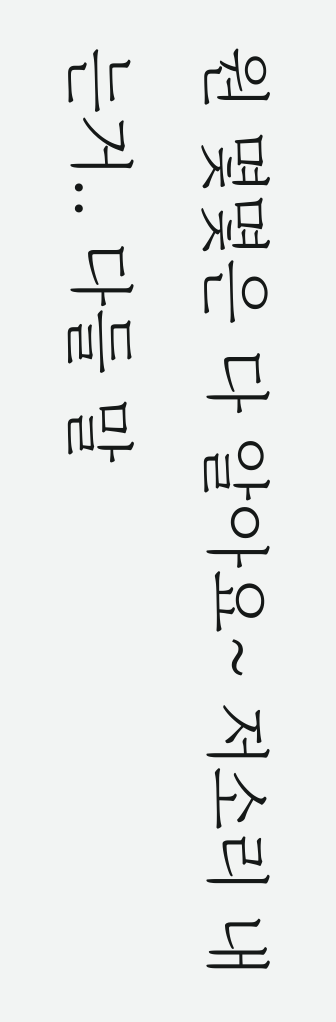원 몇몇은 다 알아요~ 저소리 내는거.. 다들 말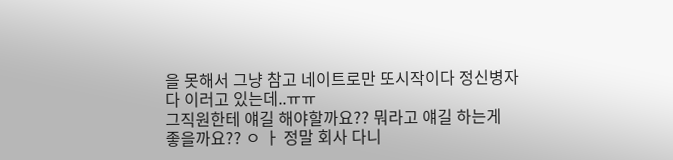을 못해서 그냥 참고 네이트로만 또시작이다 정신병자다 이러고 있는데..ㅠㅠ
그직원한테 얘길 해야할까요?? 뭐라고 얘길 하는게 좋을까요?? ㅇ ㅏ 정말 회사 다니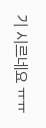기 시르네요 ㅠㅠ